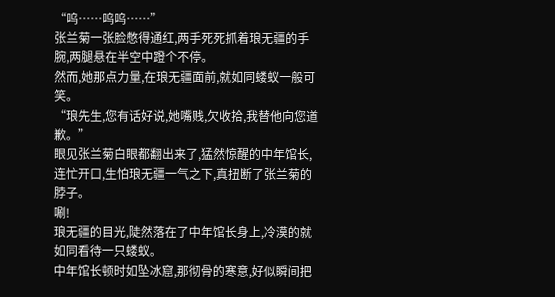“呜……呜呜……”
张兰菊一张脸憋得通红,两手死死抓着琅无疆的手腕,两腿悬在半空中蹬个不停。
然而,她那点力量,在琅无疆面前,就如同蝼蚁一般可笑。
“琅先生,您有话好说,她嘴贱,欠收拾,我替他向您道歉。”
眼见张兰菊白眼都翻出来了,猛然惊醒的中年馆长,连忙开口,生怕琅无疆一气之下,真扭断了张兰菊的脖子。
唰!
琅无疆的目光,陡然落在了中年馆长身上,冷漠的就如同看待一只蝼蚁。
中年馆长顿时如坠冰窟,那彻骨的寒意,好似瞬间把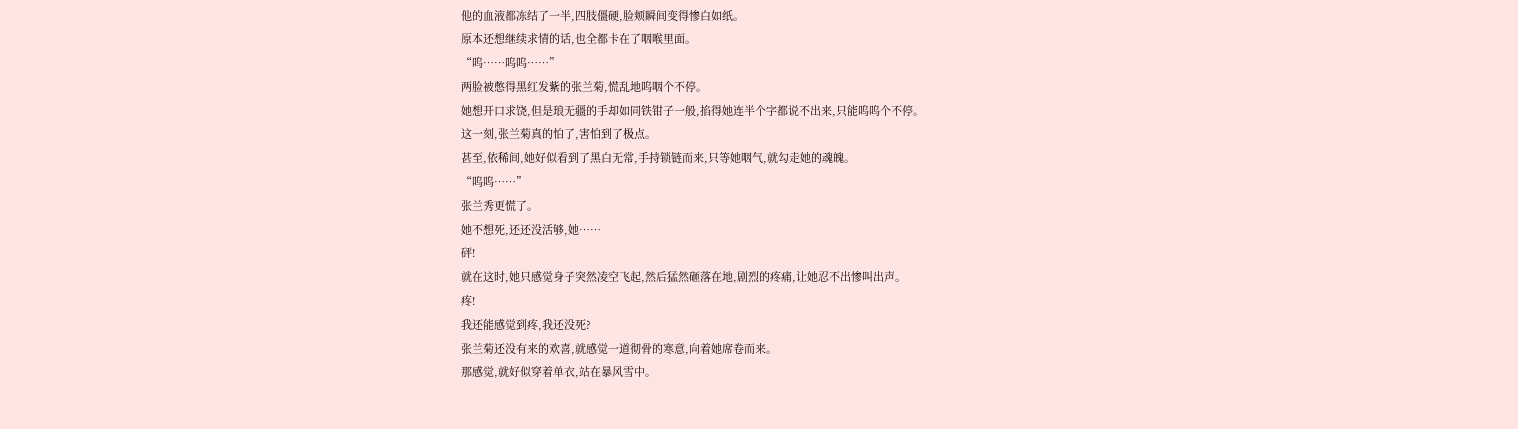他的血液都冻结了一半,四肢僵硬,脸颊瞬间变得惨白如纸。
原本还想继续求情的话,也全都卡在了咽喉里面。
“呜……呜呜……”
两脸被憋得黑红发紫的张兰菊,慌乱地呜咽个不停。
她想开口求饶,但是琅无疆的手却如同铁钳子一般,掐得她连半个字都说不出来,只能呜呜个不停。
这一刻,张兰菊真的怕了,害怕到了极点。
甚至,依稀间,她好似看到了黑白无常,手持锁链而来,只等她咽气,就勾走她的魂魄。
“呜呜……”
张兰秀更慌了。
她不想死,还还没活够,她……
砰!
就在这时,她只感觉身子突然凌空飞起,然后猛然砸落在地,剧烈的疼痛,让她忍不出惨叫出声。
疼!
我还能感觉到疼,我还没死?
张兰菊还没有来的欢喜,就感觉一道彻骨的寒意,向着她席卷而来。
那感觉,就好似穿着单衣,站在暴风雪中。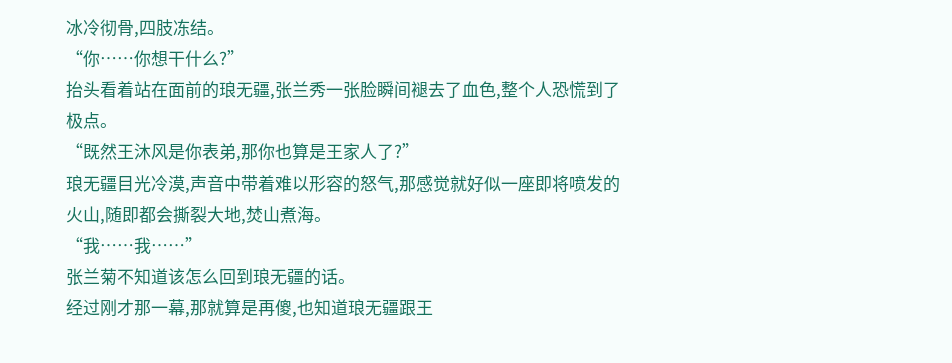冰冷彻骨,四肢冻结。
“你……你想干什么?”
抬头看着站在面前的琅无疆,张兰秀一张脸瞬间褪去了血色,整个人恐慌到了极点。
“既然王沐风是你表弟,那你也算是王家人了?”
琅无疆目光冷漠,声音中带着难以形容的怒气,那感觉就好似一座即将喷发的火山,随即都会撕裂大地,焚山煮海。
“我……我……”
张兰菊不知道该怎么回到琅无疆的话。
经过刚才那一幕,那就算是再傻,也知道琅无疆跟王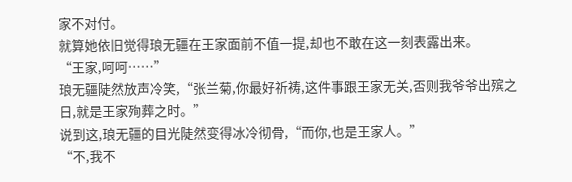家不对付。
就算她依旧觉得琅无疆在王家面前不值一提,却也不敢在这一刻表露出来。
“王家,呵呵……”
琅无疆陡然放声冷笑,“张兰菊,你最好祈祷,这件事跟王家无关,否则我爷爷出殡之日,就是王家殉葬之时。”
说到这,琅无疆的目光陡然变得冰冷彻骨,“而你,也是王家人。”
“不,我不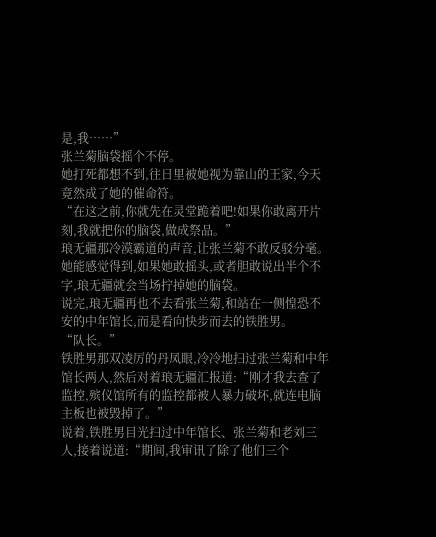是,我……”
张兰菊脑袋摇个不停。
她打死都想不到,往日里被她视为靠山的王家,今天竟然成了她的催命符。
“在这之前,你就先在灵堂跪着吧!如果你敢离开片刻,我就把你的脑袋,做成祭品。”
琅无疆那冷漠霸道的声音,让张兰菊不敢反驳分毫。
她能感觉得到,如果她敢摇头,或者胆敢说出半个不字,琅无疆就会当场拧掉她的脑袋。
说完,琅无疆再也不去看张兰菊,和站在一侧惶恐不安的中年馆长,而是看向快步而去的铁胜男。
“队长。”
铁胜男那双凌厉的丹凤眼,冷冷地扫过张兰菊和中年馆长两人,然后对着琅无疆汇报道:“刚才我去查了监控,殡仪馆所有的监控都被人暴力破坏,就连电脑主板也被毁掉了。”
说着,铁胜男目光扫过中年馆长、张兰菊和老刘三人,接着说道:“期间,我审讯了除了他们三个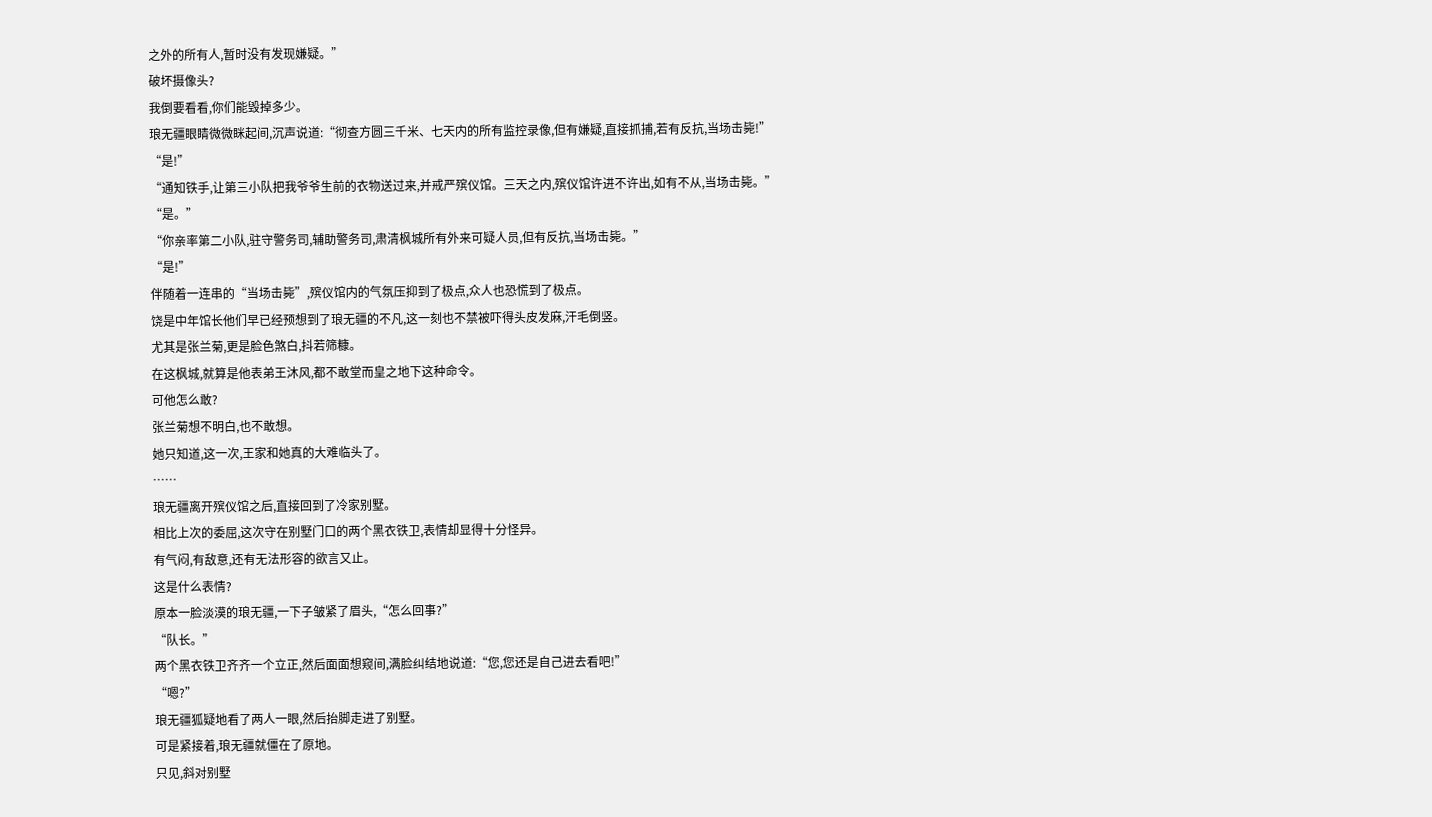之外的所有人,暂时没有发现嫌疑。”
破坏摄像头?
我倒要看看,你们能毁掉多少。
琅无疆眼睛微微眯起间,沉声说道:“彻查方圆三千米、七天内的所有监控录像,但有嫌疑,直接抓捕,若有反抗,当场击毙!”
“是!”
“通知铁手,让第三小队把我爷爷生前的衣物送过来,并戒严殡仪馆。三天之内,殡仪馆许进不许出,如有不从,当场击毙。”
“是。”
“你亲率第二小队,驻守警务司,辅助警务司,肃清枫城所有外来可疑人员,但有反抗,当场击毙。”
“是!”
伴随着一连串的“当场击毙”,殡仪馆内的气氛压抑到了极点,众人也恐慌到了极点。
饶是中年馆长他们早已经预想到了琅无疆的不凡,这一刻也不禁被吓得头皮发麻,汗毛倒竖。
尤其是张兰菊,更是脸色煞白,抖若筛糠。
在这枫城,就算是他表弟王沐风,都不敢堂而皇之地下这种命令。
可他怎么敢?
张兰菊想不明白,也不敢想。
她只知道,这一次,王家和她真的大难临头了。
……
琅无疆离开殡仪馆之后,直接回到了冷家别墅。
相比上次的委屈,这次守在别墅门口的两个黑衣铁卫,表情却显得十分怪异。
有气闷,有敌意,还有无法形容的欲言又止。
这是什么表情?
原本一脸淡漠的琅无疆,一下子皱紧了眉头,“怎么回事?”
“队长。”
两个黑衣铁卫齐齐一个立正,然后面面想窥间,满脸纠结地说道:“您,您还是自己进去看吧!”
“嗯?”
琅无疆狐疑地看了两人一眼,然后抬脚走进了别墅。
可是紧接着,琅无疆就僵在了原地。
只见,斜对别墅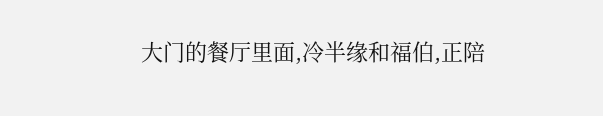大门的餐厅里面,冷半缘和福伯,正陪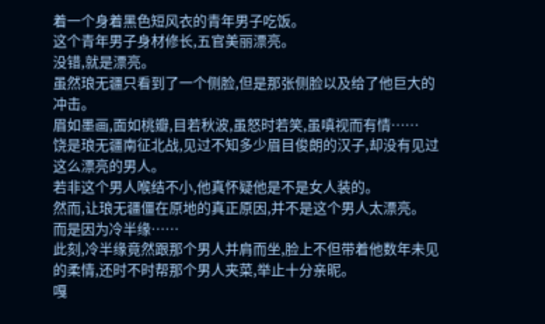着一个身着黑色短风衣的青年男子吃饭。
这个青年男子身材修长,五官美丽漂亮。
没错,就是漂亮。
虽然琅无疆只看到了一个侧脸,但是那张侧脸以及给了他巨大的冲击。
眉如墨画,面如桃瓣,目若秋波,虽怒时若笑,虽嗔视而有情……
饶是琅无疆南征北战,见过不知多少眉目俊朗的汉子,却没有见过这么漂亮的男人。
若非这个男人喉结不小,他真怀疑他是不是女人装的。
然而,让琅无疆僵在原地的真正原因,并不是这个男人太漂亮。
而是因为冷半缘……
此刻,冷半缘竟然跟那个男人并肩而坐,脸上不但带着他数年未见的柔情,还时不时帮那个男人夹菜,举止十分亲昵。
嘎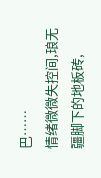巴……
情绪微微失控间,琅无疆脚下的地板砖,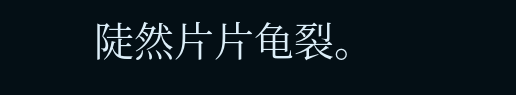陡然片片龟裂。